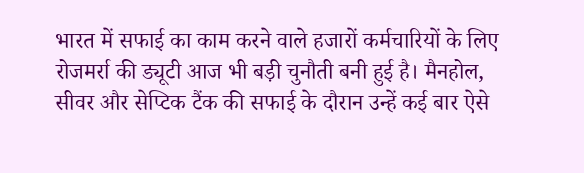भारत में सफाई का काम करने वाले हजारों कर्मचारियों के लिए रोजमर्रा की ड्यूटी आज भी बड़ी चुनौती बनी हुई है। मैनहोल, सीवर और सेप्टिक टैंक की सफाई के दौरान उन्हें कई बार ऐसे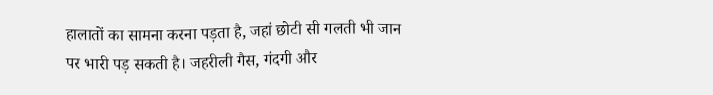हालातों का सामना करना पड़ता है, जहां छोटी सी गलती भी जान पर भारी पड़ सकती है। जहरीली गैस, गंदगी और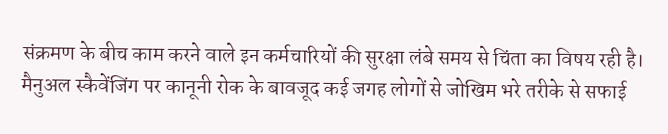संक्रमण के बीच काम करने वाले इन कर्मचारियों की सुरक्षा लंबे समय से चिंता का विषय रही है। मैनुअल स्कैवेंजिंग पर कानूनी रोक के बावजूद कई जगह लोगों से जोखिम भरे तरीके से सफाई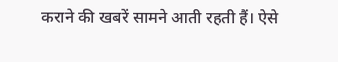कराने की खबरें सामने आती रहती हैं। ऐसे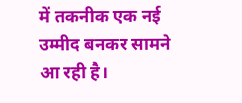में तकनीक एक नई उम्मीद बनकर सामने आ रही है।